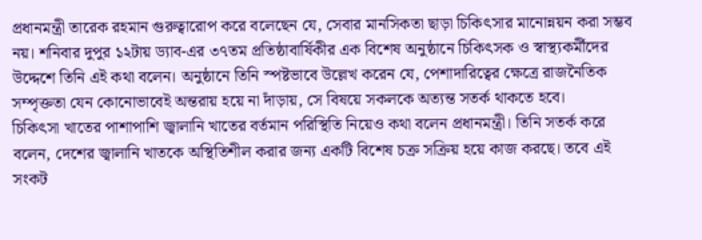প্রধানমন্ত্রী তারেক রহমান গুরুত্বারোপ করে বলেছেন যে, সেবার মানসিকতা ছাড়া চিকিৎসার মানোন্নয়ন করা সম্ভব নয়। শনিবার দুপুর ১২টায় ড্যাব-এর ৩৭তম প্রতিষ্ঠাবার্ষিকীর এক বিশেষ অনুষ্ঠানে চিকিৎসক ও স্বাস্থ্যকর্মীদের উদ্দেশে তিনি এই কথা বলেন। অনুষ্ঠানে তিনি স্পষ্টভাবে উল্লেখ করেন যে, পেশাদারিত্বের ক্ষেত্রে রাজনৈতিক সম্পৃক্ততা যেন কোনোভাবেই অন্তরায় হয়ে না দাঁড়ায়, সে বিষয়ে সকলকে অত্যন্ত সতর্ক থাকতে হবে।
চিকিৎসা খাতের পাশাপাশি জ্বালানি খাতের বর্তমান পরিস্থিতি নিয়েও কথা বলেন প্রধানমন্ত্রী। তিনি সতর্ক করে বলেন, দেশের জ্বালানি খাতকে অস্থিতিশীল করার জন্য একটি বিশেষ চক্র সক্রিয় হয়ে কাজ করছে। তবে এই সংকট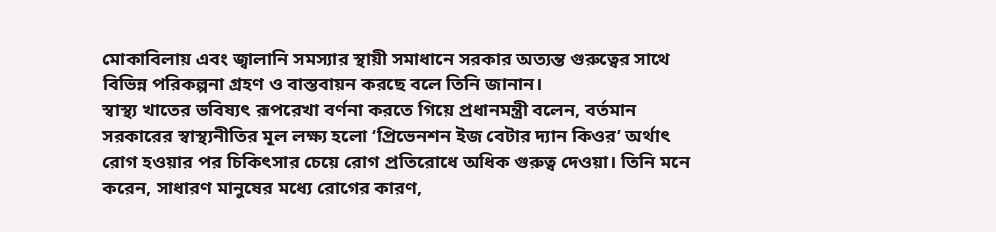মোকাবিলায় এবং জ্বালানি সমস্যার স্থায়ী সমাধানে সরকার অত্যন্ত গুরুত্বের সাথে বিভিন্ন পরিকল্পনা গ্রহণ ও বাস্তবায়ন করছে বলে তিনি জানান।
স্বাস্থ্য খাতের ভবিষ্যৎ রূপরেখা বর্ণনা করতে গিয়ে প্রধানমন্ত্রী বলেন, বর্তমান সরকারের স্বাস্থ্যনীতির মূল লক্ষ্য হলো ‘প্রিভেনশন ইজ বেটার দ্যান কিওর’ অর্থাৎ রোগ হওয়ার পর চিকিৎসার চেয়ে রোগ প্রতিরোধে অধিক গুরুত্ব দেওয়া। তিনি মনে করেন, সাধারণ মানুষের মধ্যে রোগের কারণ,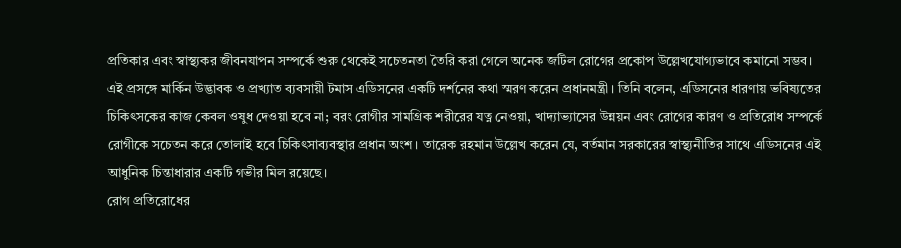প্রতিকার এবং স্বাস্থ্যকর জীবনযাপন সম্পর্কে শুরু থেকেই সচেতনতা তৈরি করা গেলে অনেক জটিল রোগের প্রকোপ উল্লেখযোগ্যভাবে কমানো সম্ভব।
এই প্রসঙ্গে মার্কিন উদ্ভাবক ও প্রখ্যাত ব্যবসায়ী টমাস এডিসনের একটি দর্শনের কথা স্মরণ করেন প্রধানমন্ত্রী। তিনি বলেন, এডিসনের ধারণায় ভবিষ্যতের চিকিৎসকের কাজ কেবল ওষুধ দেওয়া হবে না; বরং রোগীর সামগ্রিক শরীরের যত্ন নেওয়া, খাদ্যাভ্যাসের উন্নয়ন এবং রোগের কারণ ও প্রতিরোধ সম্পর্কে রোগীকে সচেতন করে তোলাই হবে চিকিৎসাব্যবস্থার প্রধান অংশ। তারেক রহমান উল্লেখ করেন যে, বর্তমান সরকারের স্বাস্থ্যনীতির সাথে এডিসনের এই আধুনিক চিন্তাধারার একটি গভীর মিল রয়েছে।
রোগ প্রতিরোধের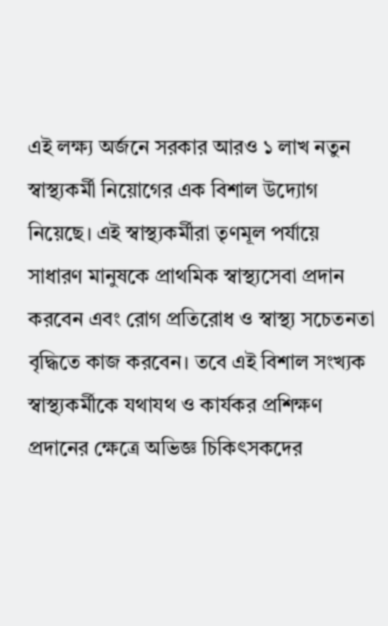এই লক্ষ্য অর্জনে সরকার আরও ১ লাখ নতুন স্বাস্থ্যকর্মী নিয়োগের এক বিশাল উদ্যোগ নিয়েছে। এই স্বাস্থ্যকর্মীরা তৃণমূল পর্যায়ে সাধারণ মানুষকে প্রাথমিক স্বাস্থ্যসেবা প্রদান করবেন এবং রোগ প্রতিরোধ ও স্বাস্থ্য সচেতনতা বৃদ্ধিতে কাজ করবেন। তবে এই বিশাল সংখ্যক স্বাস্থ্যকর্মীকে যথাযথ ও কার্যকর প্রশিক্ষণ প্রদানের ক্ষেত্রে অভিজ্ঞ চিকিৎসকদের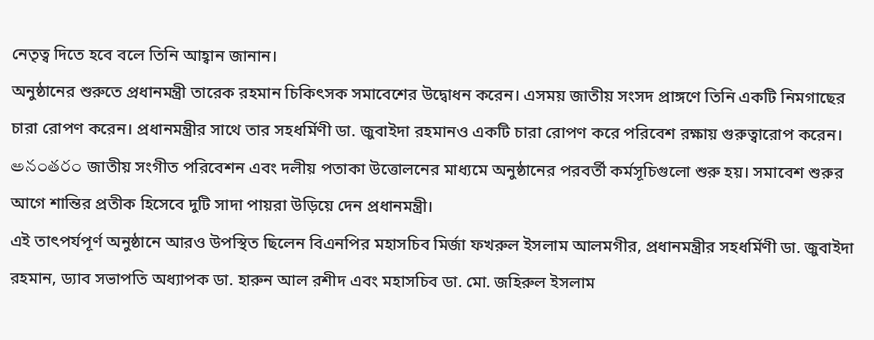নেতৃত্ব দিতে হবে বলে তিনি আহ্বান জানান।
অনুষ্ঠানের শুরুতে প্রধানমন্ত্রী তারেক রহমান চিকিৎসক সমাবেশের উদ্বোধন করেন। এসময় জাতীয় সংসদ প্রাঙ্গণে তিনি একটি নিমগাছের চারা রোপণ করেন। প্রধানমন্ত্রীর সাথে তার সহধর্মিণী ডা. জুবাইদা রহমানও একটি চারা রোপণ করে পরিবেশ রক্ষায় গুরুত্বারোপ করেন। అనంతరం জাতীয় সংগীত পরিবেশন এবং দলীয় পতাকা উত্তোলনের মাধ্যমে অনুষ্ঠানের পরবর্তী কর্মসূচিগুলো শুরু হয়। সমাবেশ শুরুর আগে শান্তির প্রতীক হিসেবে দুটি সাদা পায়রা উড়িয়ে দেন প্রধানমন্ত্রী।
এই তাৎপর্যপূর্ণ অনুষ্ঠানে আরও উপস্থিত ছিলেন বিএনপির মহাসচিব মির্জা ফখরুল ইসলাম আলমগীর, প্রধানমন্ত্রীর সহধর্মিণী ডা. জুবাইদা রহমান, ড্যাব সভাপতি অধ্যাপক ডা. হারুন আল রশীদ এবং মহাসচিব ডা. মো. জহিরুল ইসলাম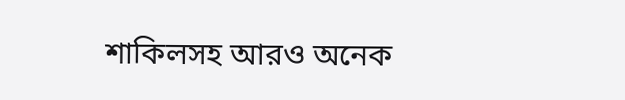শাকিলসহ আরও অনেক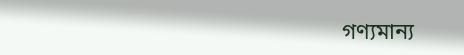গণ্যমান্য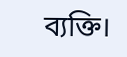ব্যক্তি।